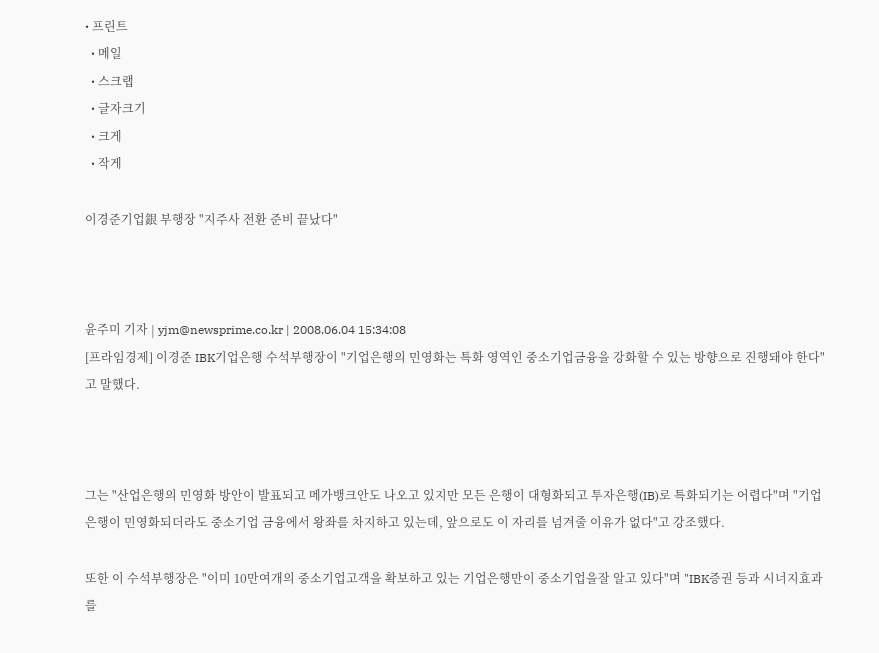• 프린트
  • 메일
  • 스크랩
  • 글자크기
  • 크게
  • 작게

이경준기업銀 부행장 "지주사 전환 준비 끝났다"



윤주미 기자 | yjm@newsprime.co.kr | 2008.06.04 15:34:08
[프라임경제] 이경준 IBK기업은행 수석부행장이 "기업은행의 민영화는 특화 영역인 중소기업금융을 강화할 수 있는 방향으로 진행돼야 한다"고 말했다.



그는 "산업은행의 민영화 방안이 발표되고 메가뱅크안도 나오고 있지만 모든 은행이 대형화되고 투자은행(IB)로 특화되기는 어렵다"며 "기업은행이 민영화되더라도 중소기업 금융에서 왕좌를 차지하고 있는데, 앞으로도 이 자리를 넘겨줄 이유가 없다"고 강조했다.

또한 이 수석부행장은 "이미 10만여개의 중소기업고객을 확보하고 있는 기업은행만이 중소기업을잘 알고 있다"며 "IBK증권 등과 시너지효과를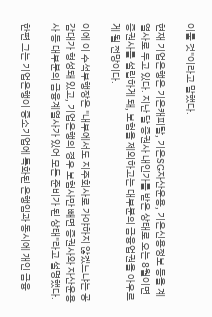이룰 것"이라고 말했다.

현재 기업은행은 기은캐피탈, 기은SG자산운용, 기은신용정보 등을 계열사로 두고 있다. 지난 달 증권사 내인가를 받은 상태로 오는 8월이면 증권사를 설립하게 돼, 보험을 제외하고는 대부분의 금융업권을 아우르게 될 전망이다.

이에 이 수석부행장은 "내부에서도 지주회사로 가야하지 않겠느냐는 공감대가 형성돼 있고, 기업은행의 경우 보험사만 빼면 증권사와 자산운용사 등 대부분의 금융계열사가 있어 모든 준비가 된 상태"라고 설명했다.

한편 그는 기업은행이 중소기업에 특화된 은행임과 동시에 개인 금융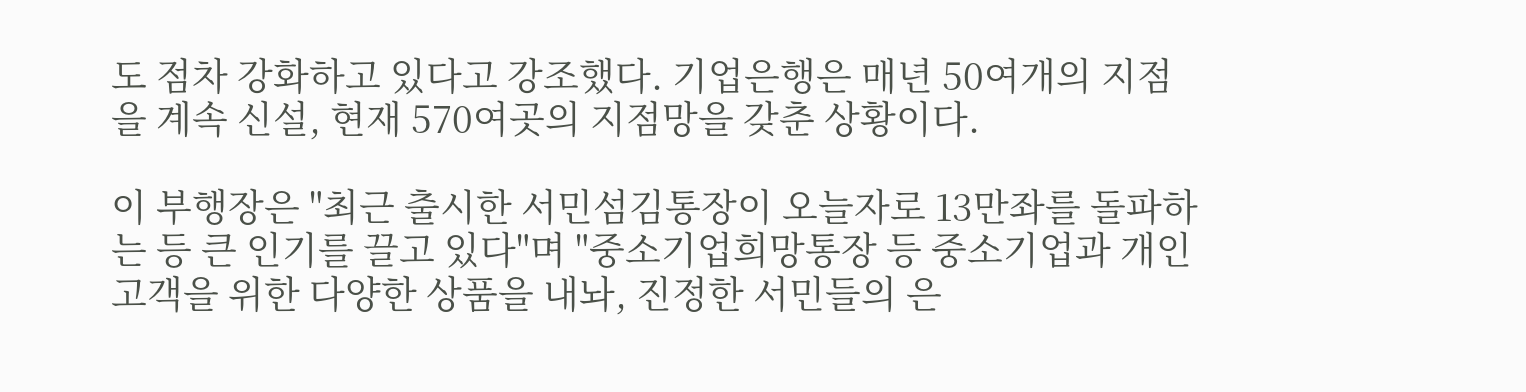도 점차 강화하고 있다고 강조했다. 기업은행은 매년 50여개의 지점을 계속 신설, 현재 570여곳의 지점망을 갖춘 상황이다.

이 부행장은 "최근 출시한 서민섬김통장이 오늘자로 13만좌를 돌파하는 등 큰 인기를 끌고 있다"며 "중소기업희망통장 등 중소기업과 개인 고객을 위한 다양한 상품을 내놔, 진정한 서민들의 은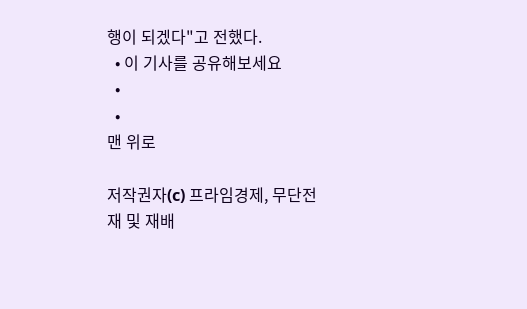행이 되겠다"고 전했다.
  • 이 기사를 공유해보세요
  •
  •
맨 위로

저작권자(c) 프라임경제, 무단전재 및 재배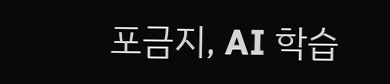포금지, AI 학습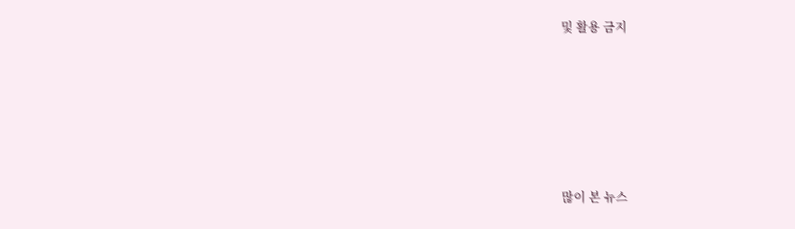및 활용 금지






많이 본 뉴스